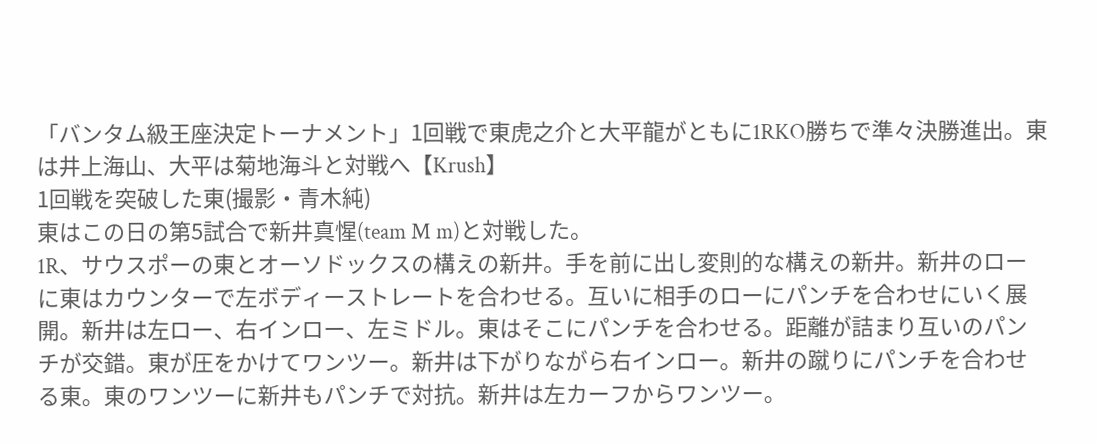「バンタム級王座決定トーナメント」1回戦で東虎之介と大平龍がともに1RKO勝ちで準々決勝進出。東は井上海山、大平は菊地海斗と対戦へ【Krush】
1回戦を突破した東(撮影・青木純)
東はこの日の第5試合で新井真惺(team M m)と対戦した。
1R、サウスポーの東とオーソドックスの構えの新井。手を前に出し変則的な構えの新井。新井のローに東はカウンターで左ボディーストレートを合わせる。互いに相手のローにパンチを合わせにいく展開。新井は左ロー、右インロー、左ミドル。東はそこにパンチを合わせる。距離が詰まり互いのパンチが交錯。東が圧をかけてワンツー。新井は下がりながら右インロー。新井の蹴りにパンチを合わせる東。東のワンツーに新井もパンチで対抗。新井は左カーフからワンツー。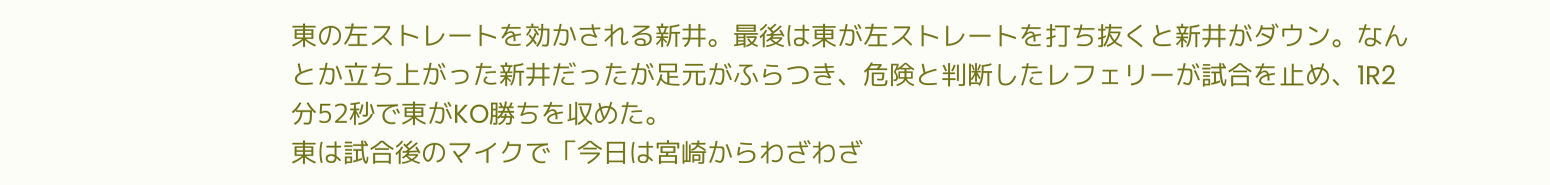東の左ストレートを効かされる新井。最後は東が左ストレートを打ち抜くと新井がダウン。なんとか立ち上がった新井だったが足元がふらつき、危険と判断したレフェリーが試合を止め、1R2分52秒で東がKO勝ちを収めた。
東は試合後のマイクで「今日は宮崎からわざわざ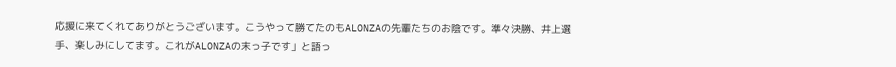応援に来てくれてありがとうございます。こうやって勝てたのもALONZAの先輩たちのお陰です。準々決勝、井上選手、楽しみにしてます。これがALONZAの末っ子です」と語っ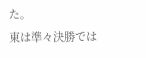た。
東は準々決勝では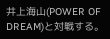井上海山(POWER OF DREAM)と対戦する。